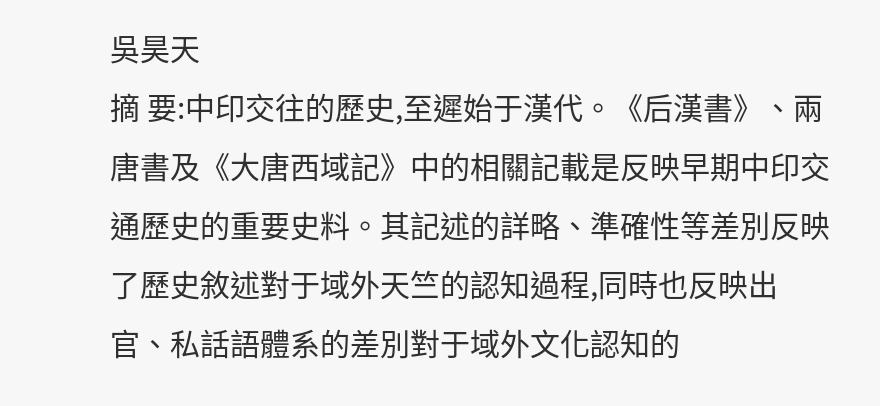吳昊天
摘 要:中印交往的歷史,至遲始于漢代。《后漢書》、兩唐書及《大唐西域記》中的相關記載是反映早期中印交通歷史的重要史料。其記述的詳略、準確性等差別反映了歷史敘述對于域外天竺的認知過程,同時也反映出官、私話語體系的差別對于域外文化認知的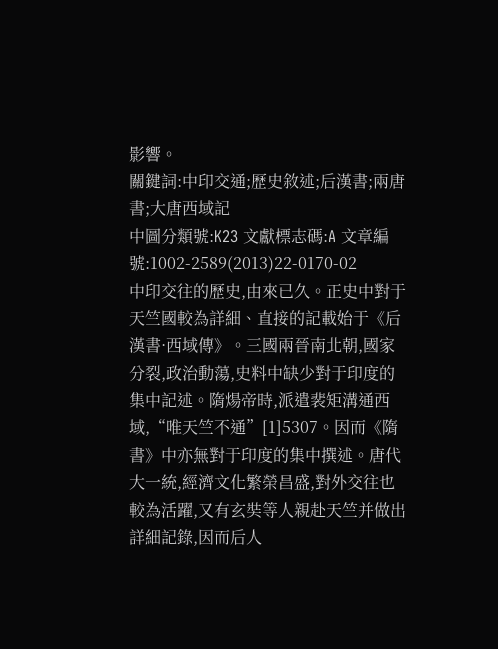影響。
關鍵詞:中印交通;歷史敘述;后漢書;兩唐書;大唐西域記
中圖分類號:K23 文獻標志碼:A 文章編號:1002-2589(2013)22-0170-02
中印交往的歷史,由來已久。正史中對于天竺國較為詳細、直接的記載始于《后漢書·西域傳》。三國兩晉南北朝,國家分裂,政治動蕩,史料中缺少對于印度的集中記述。隋煬帝時,派遣裴矩溝通西域,“唯天竺不通”[1]5307。因而《隋書》中亦無對于印度的集中撰述。唐代大一統,經濟文化繁榮昌盛,對外交往也較為活躍,又有玄奘等人親赴天竺并做出詳細記錄,因而后人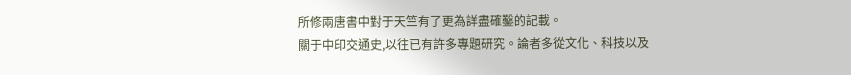所修兩唐書中對于天竺有了更為詳盡確鑿的記載。
關于中印交通史,以往已有許多專題研究。論者多從文化、科技以及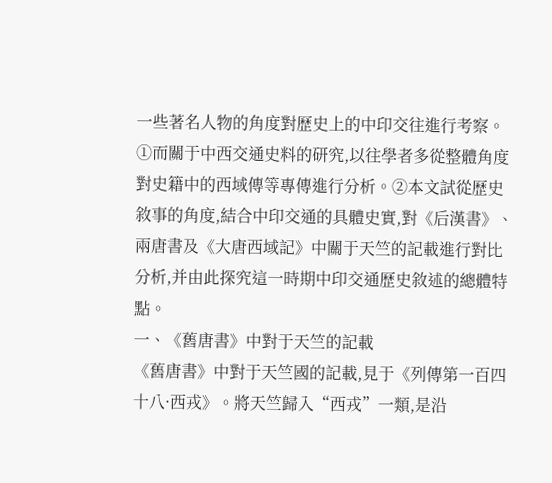一些著名人物的角度對歷史上的中印交往進行考察。①而關于中西交通史料的研究,以往學者多從整體角度對史籍中的西域傳等專傳進行分析。②本文試從歷史敘事的角度,結合中印交通的具體史實,對《后漢書》、兩唐書及《大唐西域記》中關于天竺的記載進行對比分析,并由此探究這一時期中印交通歷史敘述的總體特點。
一、《舊唐書》中對于天竺的記載
《舊唐書》中對于天竺國的記載,見于《列傳第一百四十八·西戎》。將天竺歸入“西戎”一類,是沿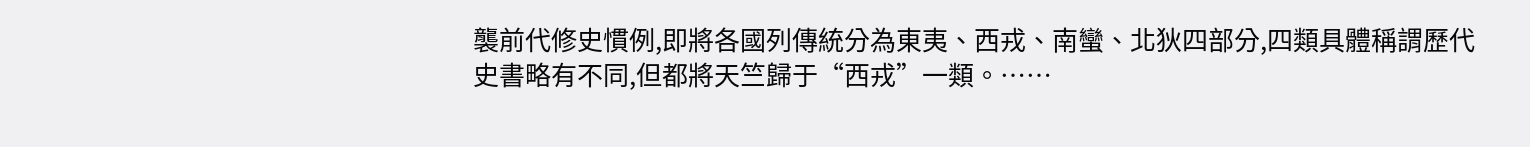襲前代修史慣例,即將各國列傳統分為東夷、西戎、南蠻、北狄四部分,四類具體稱謂歷代史書略有不同,但都將天竺歸于“西戎”一類。……